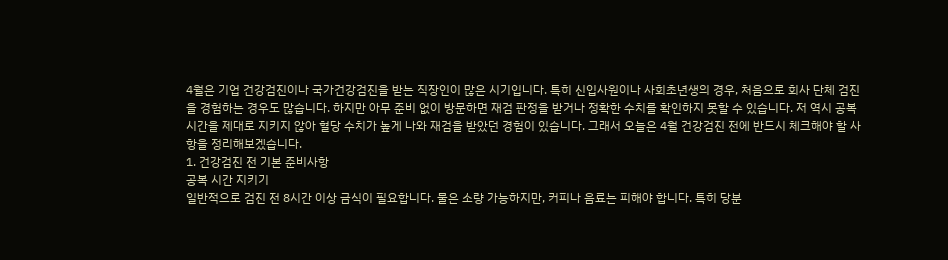4월은 기업 건강검진이나 국가건강검진을 받는 직장인이 많은 시기입니다. 특히 신입사원이나 사회초년생의 경우, 처음으로 회사 단체 검진을 경험하는 경우도 많습니다. 하지만 아무 준비 없이 방문하면 재검 판정을 받거나 정확한 수치를 확인하지 못할 수 있습니다. 저 역시 공복 시간을 제대로 지키지 않아 혈당 수치가 높게 나와 재검을 받았던 경험이 있습니다. 그래서 오늘은 4월 건강검진 전에 반드시 체크해야 할 사항을 정리해보겠습니다.
1. 건강검진 전 기본 준비사항
공복 시간 지키기
일반적으로 검진 전 8시간 이상 금식이 필요합니다. 물은 소량 가능하지만, 커피나 음료는 피해야 합니다. 특히 당분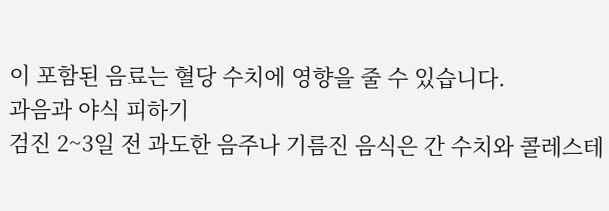이 포함된 음료는 혈당 수치에 영향을 줄 수 있습니다.
과음과 야식 피하기
검진 2~3일 전 과도한 음주나 기름진 음식은 간 수치와 콜레스테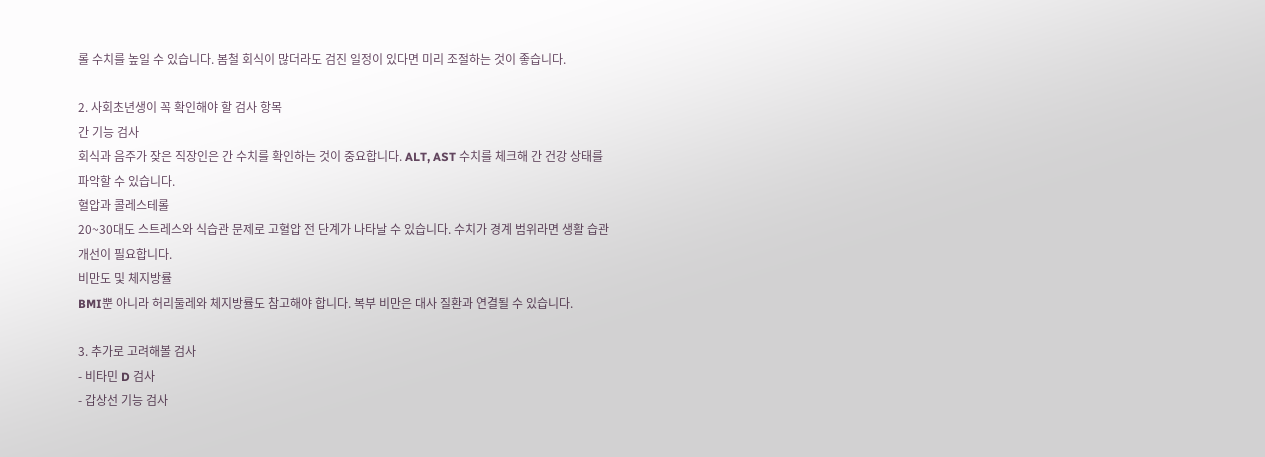롤 수치를 높일 수 있습니다. 봄철 회식이 많더라도 검진 일정이 있다면 미리 조절하는 것이 좋습니다.

2. 사회초년생이 꼭 확인해야 할 검사 항목
간 기능 검사
회식과 음주가 잦은 직장인은 간 수치를 확인하는 것이 중요합니다. ALT, AST 수치를 체크해 간 건강 상태를 파악할 수 있습니다.
혈압과 콜레스테롤
20~30대도 스트레스와 식습관 문제로 고혈압 전 단계가 나타날 수 있습니다. 수치가 경계 범위라면 생활 습관 개선이 필요합니다.
비만도 및 체지방률
BMI뿐 아니라 허리둘레와 체지방률도 참고해야 합니다. 복부 비만은 대사 질환과 연결될 수 있습니다.

3. 추가로 고려해볼 검사
- 비타민 D 검사
- 갑상선 기능 검사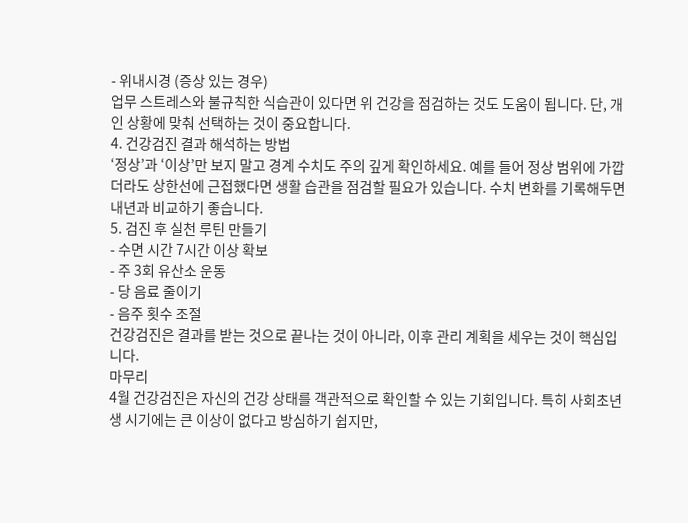- 위내시경 (증상 있는 경우)
업무 스트레스와 불규칙한 식습관이 있다면 위 건강을 점검하는 것도 도움이 됩니다. 단, 개인 상황에 맞춰 선택하는 것이 중요합니다.
4. 건강검진 결과 해석하는 방법
‘정상’과 ‘이상’만 보지 말고 경계 수치도 주의 깊게 확인하세요. 예를 들어 정상 범위에 가깝더라도 상한선에 근접했다면 생활 습관을 점검할 필요가 있습니다. 수치 변화를 기록해두면 내년과 비교하기 좋습니다.
5. 검진 후 실천 루틴 만들기
- 수면 시간 7시간 이상 확보
- 주 3회 유산소 운동
- 당 음료 줄이기
- 음주 횟수 조절
건강검진은 결과를 받는 것으로 끝나는 것이 아니라, 이후 관리 계획을 세우는 것이 핵심입니다.
마무리
4월 건강검진은 자신의 건강 상태를 객관적으로 확인할 수 있는 기회입니다. 특히 사회초년생 시기에는 큰 이상이 없다고 방심하기 쉽지만,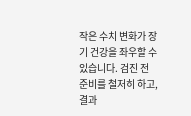작은 수치 변화가 장기 건강을 좌우할 수 있습니다. 검진 전 준비를 철저히 하고, 결과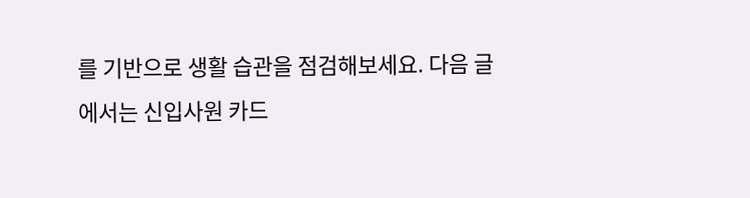를 기반으로 생활 습관을 점검해보세요. 다음 글에서는 신입사원 카드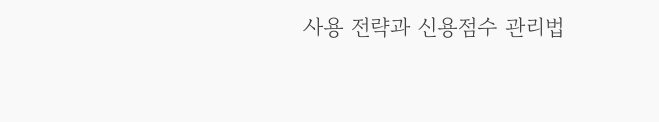사용 전략과 신용점수 관리법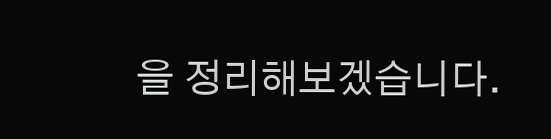을 정리해보겠습니다.